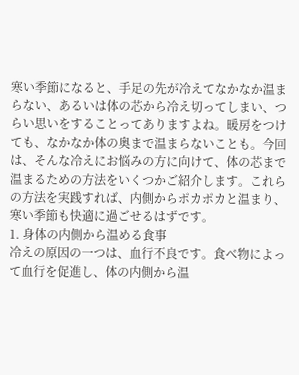寒い季節になると、手足の先が冷えてなかなか温まらない、あるいは体の芯から冷え切ってしまい、つらい思いをすることってありますよね。暖房をつけても、なかなか体の奥まで温まらないことも。今回は、そんな冷えにお悩みの方に向けて、体の芯まで温まるための方法をいくつかご紹介します。これらの方法を実践すれば、内側からポカポカと温まり、寒い季節も快適に過ごせるはずです。
1. 身体の内側から温める食事
冷えの原因の一つは、血行不良です。食べ物によって血行を促進し、体の内側から温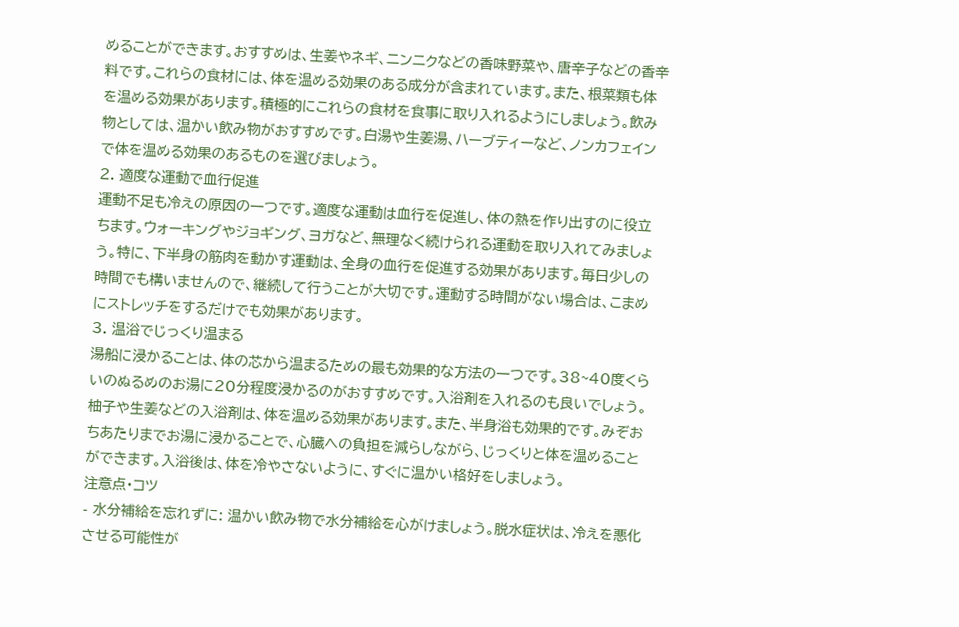めることができます。おすすめは、生姜やネギ、ニンニクなどの香味野菜や、唐辛子などの香辛料です。これらの食材には、体を温める効果のある成分が含まれています。また、根菜類も体を温める効果があります。積極的にこれらの食材を食事に取り入れるようにしましょう。飲み物としては、温かい飲み物がおすすめです。白湯や生姜湯、ハーブティーなど、ノンカフェインで体を温める効果のあるものを選びましょう。
2. 適度な運動で血行促進
運動不足も冷えの原因の一つです。適度な運動は血行を促進し、体の熱を作り出すのに役立ちます。ウォーキングやジョギング、ヨガなど、無理なく続けられる運動を取り入れてみましょう。特に、下半身の筋肉を動かす運動は、全身の血行を促進する効果があります。毎日少しの時間でも構いませんので、継続して行うことが大切です。運動する時間がない場合は、こまめにストレッチをするだけでも効果があります。
3. 温浴でじっくり温まる
湯船に浸かることは、体の芯から温まるための最も効果的な方法の一つです。38~40度くらいのぬるめのお湯に20分程度浸かるのがおすすめです。入浴剤を入れるのも良いでしょう。柚子や生姜などの入浴剤は、体を温める効果があります。また、半身浴も効果的です。みぞおちあたりまでお湯に浸かることで、心臓への負担を減らしながら、じっくりと体を温めることができます。入浴後は、体を冷やさないように、すぐに温かい格好をしましょう。
注意点・コツ
- 水分補給を忘れずに: 温かい飲み物で水分補給を心がけましょう。脱水症状は、冷えを悪化させる可能性が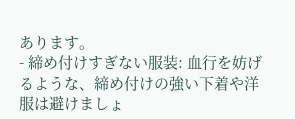あります。
- 締め付けすぎない服装: 血行を妨げるような、締め付けの強い下着や洋服は避けましょ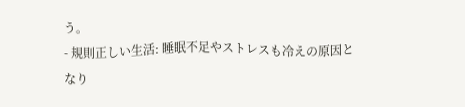う。
- 規則正しい生活: 睡眠不足やストレスも冷えの原因となり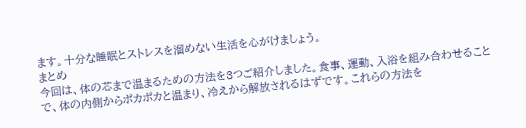ます。十分な睡眠とストレスを溜めない生活を心がけましょう。
まとめ
今回は、体の芯まで温まるための方法を3つご紹介しました。食事、運動、入浴を組み合わせることで、体の内側からポカポカと温まり、冷えから解放されるはずです。これらの方法を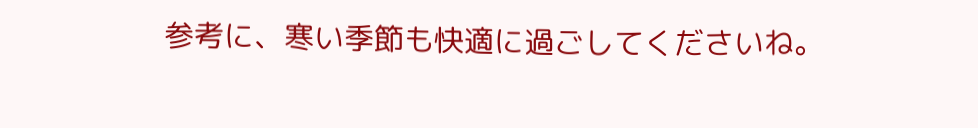参考に、寒い季節も快適に過ごしてくださいね。